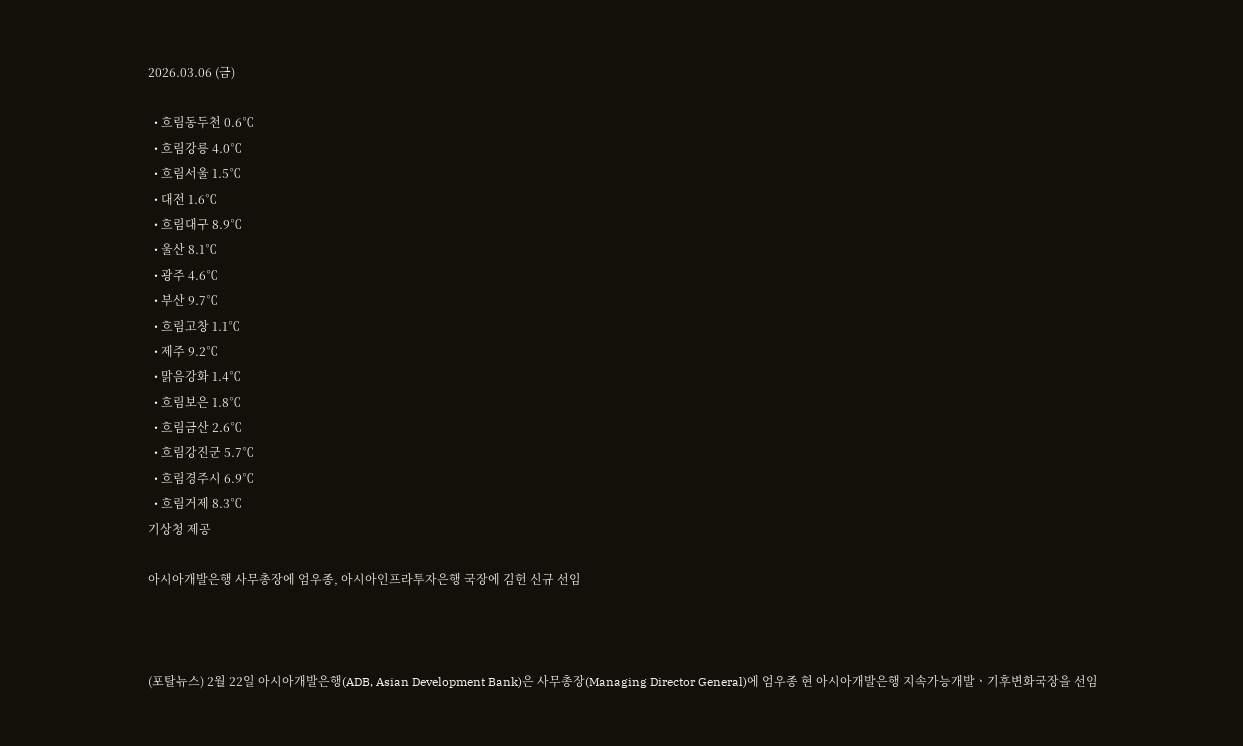2026.03.06 (금)

  • 흐림동두천 0.6℃
  • 흐림강릉 4.0℃
  • 흐림서울 1.5℃
  • 대전 1.6℃
  • 흐림대구 8.9℃
  • 울산 8.1℃
  • 광주 4.6℃
  • 부산 9.7℃
  • 흐림고창 1.1℃
  • 제주 9.2℃
  • 맑음강화 1.4℃
  • 흐림보은 1.8℃
  • 흐림금산 2.6℃
  • 흐림강진군 5.7℃
  • 흐림경주시 6.9℃
  • 흐림거제 8.3℃
기상청 제공

아시아개발은행 사무총장에 엄우종, 아시아인프라투자은행 국장에 김헌 신규 선임



(포탈뉴스) 2월 22일 아시아개발은행(ADB, Asian Development Bank)은 사무총장(Managing Director General)에 엄우종 현 아시아개발은행 지속가능개발ㆍ기후변화국장을 선임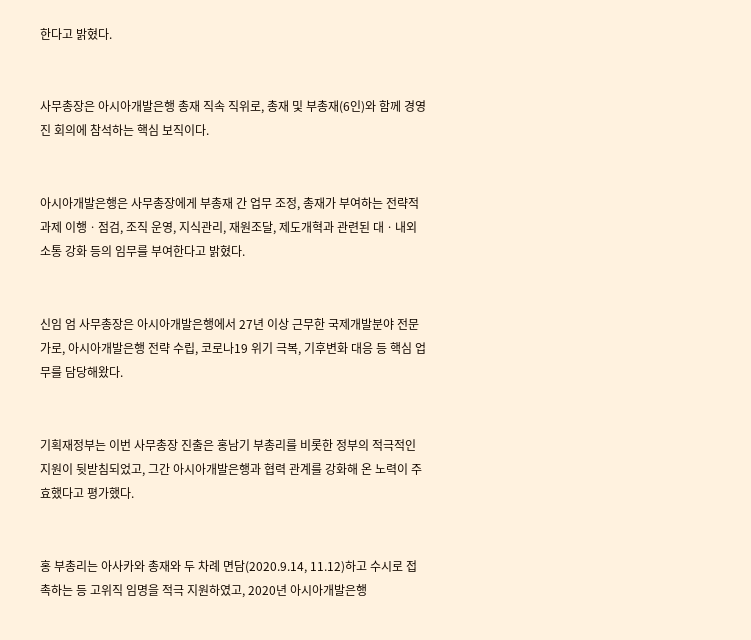한다고 밝혔다.


사무총장은 아시아개발은행 총재 직속 직위로, 총재 및 부총재(6인)와 함께 경영진 회의에 참석하는 핵심 보직이다.


아시아개발은행은 사무총장에게 부총재 간 업무 조정, 총재가 부여하는 전략적 과제 이행ㆍ점검, 조직 운영, 지식관리, 재원조달, 제도개혁과 관련된 대ㆍ내외 소통 강화 등의 임무를 부여한다고 밝혔다.


신임 엄 사무총장은 아시아개발은행에서 27년 이상 근무한 국제개발분야 전문가로, 아시아개발은행 전략 수립, 코로나19 위기 극복, 기후변화 대응 등 핵심 업무를 담당해왔다.


기획재정부는 이번 사무총장 진출은 홍남기 부총리를 비롯한 정부의 적극적인 지원이 뒷받침되었고, 그간 아시아개발은행과 협력 관계를 강화해 온 노력이 주효했다고 평가했다.


홍 부총리는 아사카와 총재와 두 차례 면담(2020.9.14, 11.12)하고 수시로 접촉하는 등 고위직 임명을 적극 지원하였고, 2020년 아시아개발은행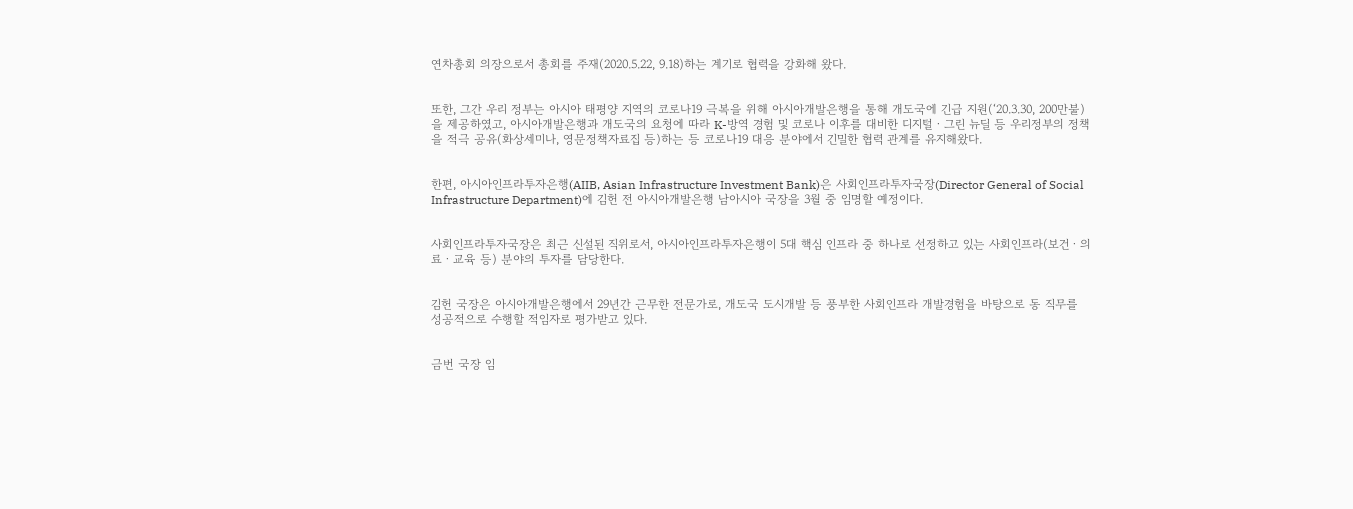연차총회 의장으로서 총회를 주재(2020.5.22, 9.18)하는 계기로 협력을 강화해 왔다.


또한, 그간 우리 정부는 아시아 태평양 지역의 코로나19 극복을 위해 아시아개발은행을 통해 개도국에 긴급 지원(‘20.3.30, 200만불)을 제공하였고, 아시아개발은행과 개도국의 요청에 따라 K-방역 경험 및 코로나 이후를 대비한 디지털ㆍ그린 뉴딜 등 우리정부의 정책을 적극 공유(화상세미나, 영문정책자료집 등)하는 등 코로나19 대응 분야에서 긴밀한 협력 관계를 유지해왔다.


한편, 아시아인프라투자은행(AIIB, Asian Infrastructure Investment Bank)은 사회인프라투자국장(Director General of Social Infrastructure Department)에 김헌 전 아시아개발은행 남아시아 국장을 3월 중 임명할 예정이다.


사회인프라투자국장은 최근 신설된 직위로서, 아시아인프라투자은행이 5대 핵심 인프라 중 하나로 선정하고 있는 사회인프라(보건ㆍ의료ㆍ교육 등) 분야의 투자를 담당한다.


김헌 국장은 아시아개발은행에서 29년간 근무한 전문가로, 개도국 도시개발 등 풍부한 사회인프라 개발경험을 바탕으로 동 직무를 성공적으로 수행할 적임자로 평가받고 있다.


금번 국장 임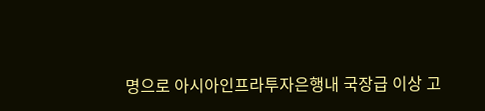명으로 아시아인프라투자은행내 국장급 이상 고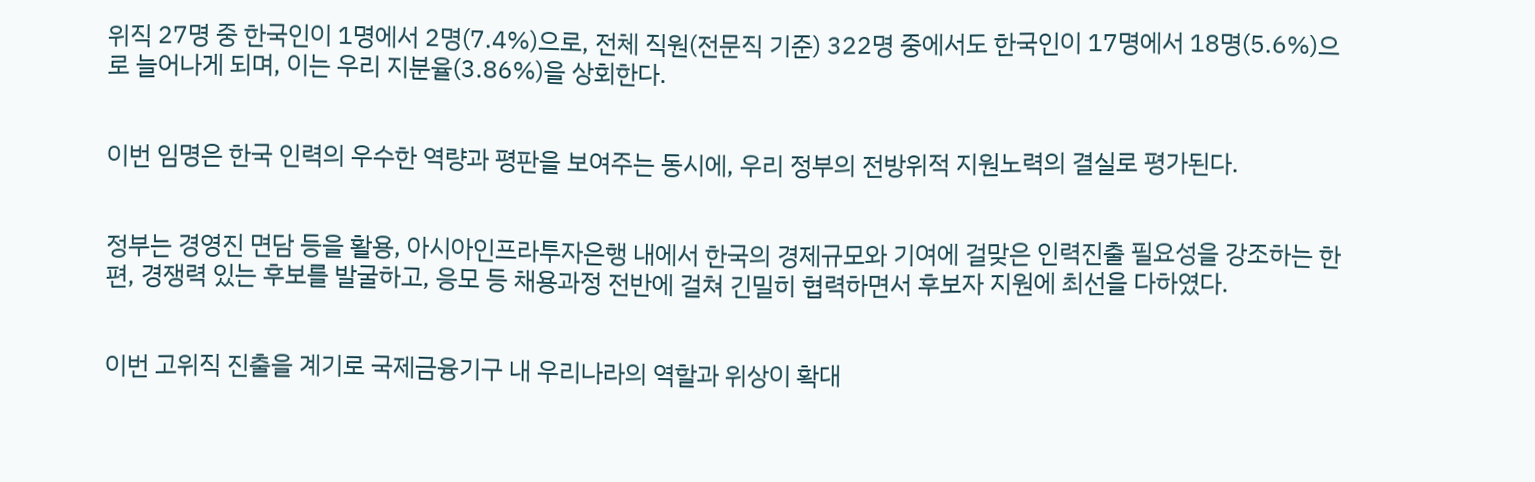위직 27명 중 한국인이 1명에서 2명(7.4%)으로, 전체 직원(전문직 기준) 322명 중에서도 한국인이 17명에서 18명(5.6%)으로 늘어나게 되며, 이는 우리 지분율(3.86%)을 상회한다.


이번 임명은 한국 인력의 우수한 역량과 평판을 보여주는 동시에, 우리 정부의 전방위적 지원노력의 결실로 평가된다.


정부는 경영진 면담 등을 활용, 아시아인프라투자은행 내에서 한국의 경제규모와 기여에 걸맞은 인력진출 필요성을 강조하는 한편, 경쟁력 있는 후보를 발굴하고, 응모 등 채용과정 전반에 걸쳐 긴밀히 협력하면서 후보자 지원에 최선을 다하였다.


이번 고위직 진출을 계기로 국제금융기구 내 우리나라의 역할과 위상이 확대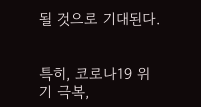될 것으로 기대된다.


특히, 코로나19 위기 극복,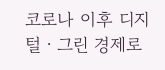코로나 이후 디지털ㆍ그린 경제로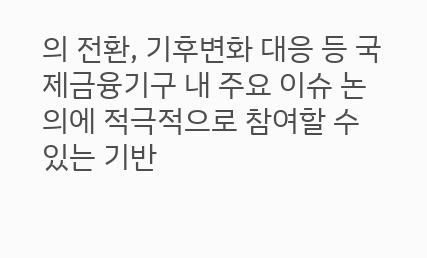의 전환, 기후변화 대응 등 국제금융기구 내 주요 이슈 논의에 적극적으로 참여할 수 있는 기반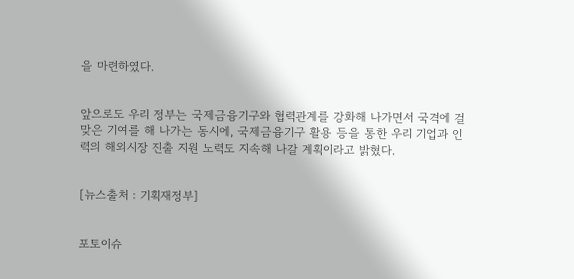을 마련하였다.


앞으로도 우리 정부는 국제금융기구와 협력관계를 강화해 나가면서 국격에 걸맞은 기여를 해 나가는 동시에, 국제금융기구 활용 등을 통한 우리 기업과 인력의 해외시장 진출 지원 노력도 지속해 나갈 계획이라고 밝혔다.


[뉴스출처 : 기획재정부]


포토이슈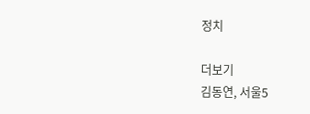정치

더보기
김동연, 서울5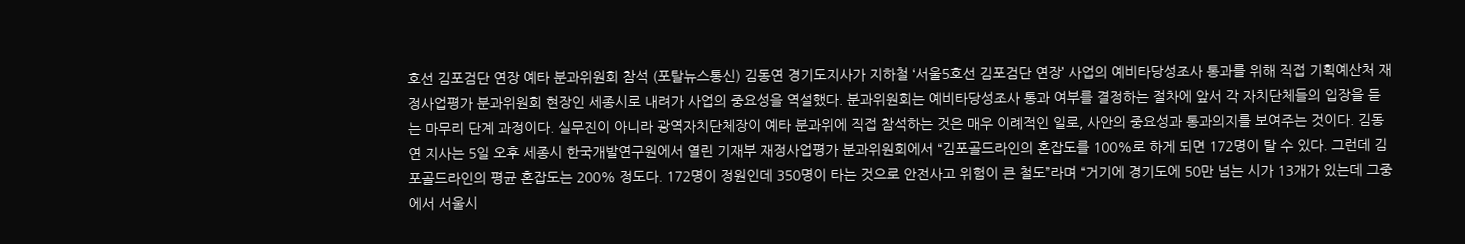호선 김포검단 연장 예타 분과위원회 참석 (포탈뉴스통신) 김동연 경기도지사가 지하철 ‘서울5호선 김포검단 연장’ 사업의 예비타당성조사 통과를 위해 직접 기획예산처 재정사업평가 분과위원회 현장인 세종시로 내려가 사업의 중요성을 역설했다. 분과위원회는 예비타당성조사 통과 여부를 결정하는 절차에 앞서 각 자치단체들의 입장을 듣는 마무리 단계 과정이다. 실무진이 아니라 광역자치단체장이 예타 분과위에 직접 참석하는 것은 매우 이례적인 일로, 사안의 중요성과 통과의지를 보여주는 것이다. 김동연 지사는 5일 오후 세종시 한국개발연구원에서 열린 기재부 재정사업평가 분과위원회에서 “김포골드라인의 혼잡도를 100%로 하게 되면 172명이 탈 수 있다. 그런데 김포골드라인의 평균 혼잡도는 200% 정도다. 172명이 정원인데 350명이 타는 것으로 안전사고 위험이 큰 철도”라며 “거기에 경기도에 50만 넘는 시가 13개가 있는데 그중에서 서울시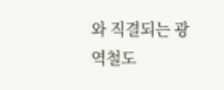와 직결되는 광역철도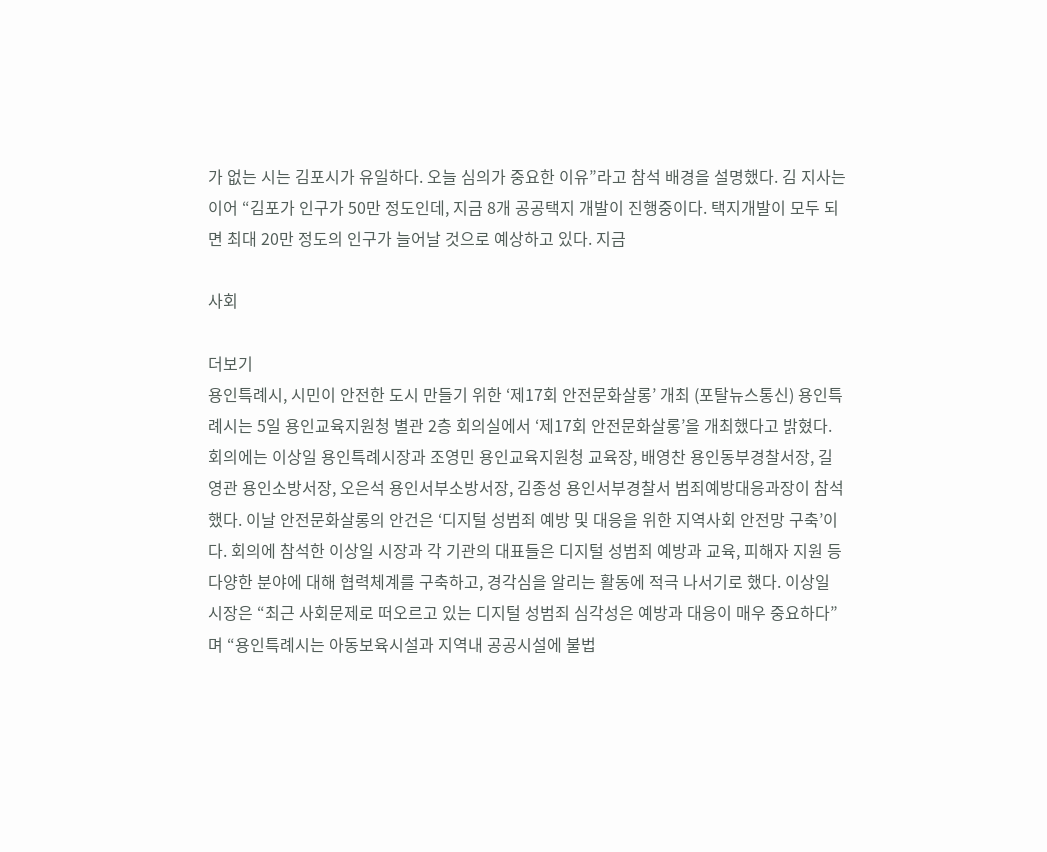가 없는 시는 김포시가 유일하다. 오늘 심의가 중요한 이유”라고 참석 배경을 설명했다. 김 지사는 이어 “김포가 인구가 50만 정도인데, 지금 8개 공공택지 개발이 진행중이다. 택지개발이 모두 되면 최대 20만 정도의 인구가 늘어날 것으로 예상하고 있다. 지금

사회

더보기
용인특례시, 시민이 안전한 도시 만들기 위한 ‘제17회 안전문화살롱’ 개최 (포탈뉴스통신) 용인특례시는 5일 용인교육지원청 별관 2층 회의실에서 ‘제17회 안전문화살롱’을 개최했다고 밝혔다. 회의에는 이상일 용인특례시장과 조영민 용인교육지원청 교육장, 배영찬 용인동부경찰서장, 길영관 용인소방서장, 오은석 용인서부소방서장, 김종성 용인서부경찰서 범죄예방대응과장이 참석했다. 이날 안전문화살롱의 안건은 ‘디지털 성범죄 예방 및 대응을 위한 지역사회 안전망 구축’이다. 회의에 참석한 이상일 시장과 각 기관의 대표들은 디지털 성범죄 예방과 교육, 피해자 지원 등 다양한 분야에 대해 협력체계를 구축하고, 경각심을 알리는 활동에 적극 나서기로 했다. 이상일 시장은 “최근 사회문제로 떠오르고 있는 디지털 성범죄 심각성은 예방과 대응이 매우 중요하다”며 “용인특례시는 아동보육시설과 지역내 공공시설에 불법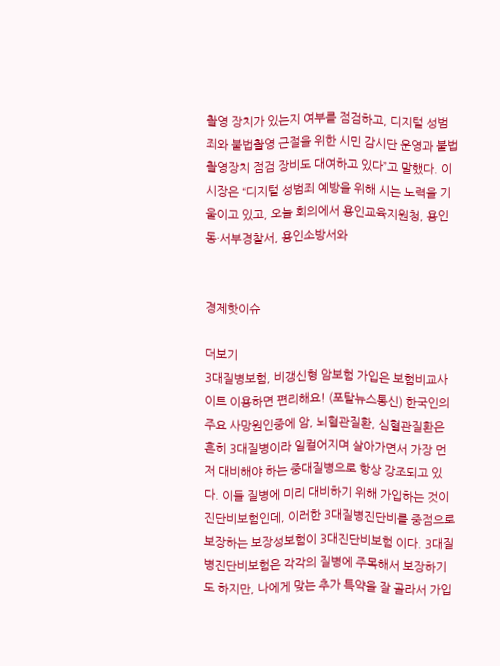촬영 장치가 있는지 여부를 점검하고, 디지털 성범죄와 불법촬영 근절을 위한 시민 감시단 운영과 불법촬영장치 점검 장비도 대여하고 있다”고 말했다. 이 시장은 “디지털 성범죄 예방을 위해 시는 노력을 기울이고 있고, 오늘 회의에서 용인교육지원청, 용인동·서부경찰서, 용인소방서와


경제핫이슈

더보기
3대질병보험, 비갱신형 암보험 가입은 보험비교사이트 이용하면 편리해요! (포탈뉴스통신) 한국인의 주요 사망원인중에 암, 뇌혈관질환, 심혈관질환은 흔히 3대질병이라 일컬어지며 살아가면서 가장 먼저 대비해야 하는 중대질병으로 항상 강조되고 있다. 이들 질병에 미리 대비하기 위해 가입하는 것이 진단비보험인데, 이러한 3대질병진단비를 중점으로 보장하는 보장성보험이 3대진단비보험 이다. 3대질병진단비보험은 각각의 질병에 주목해서 보장하기도 하지만, 나에게 맞는 추가 특약을 잘 골라서 가입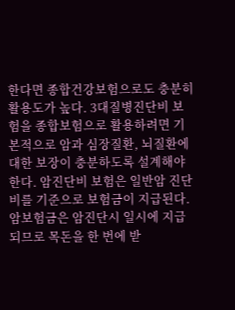한다면 종합건강보험으로도 충분히 활용도가 높다. 3대질병진단비 보험을 종합보험으로 활용하려면 기본적으로 암과 심장질환, 뇌질환에 대한 보장이 충분하도록 설계해야 한다. 암진단비 보험은 일반암 진단비를 기준으로 보험금이 지급된다. 암보험금은 암진단시 일시에 지급되므로 목돈을 한 번에 받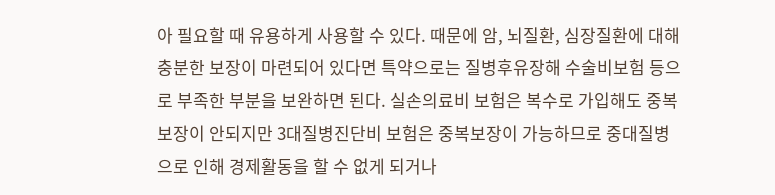아 필요할 때 유용하게 사용할 수 있다. 때문에 암, 뇌질환, 심장질환에 대해 충분한 보장이 마련되어 있다면 특약으로는 질병후유장해 수술비보험 등으로 부족한 부분을 보완하면 된다. 실손의료비 보험은 복수로 가입해도 중복보장이 안되지만 3대질병진단비 보험은 중복보장이 가능하므로 중대질병으로 인해 경제활동을 할 수 없게 되거나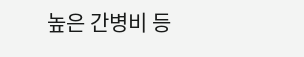높은 간병비 등